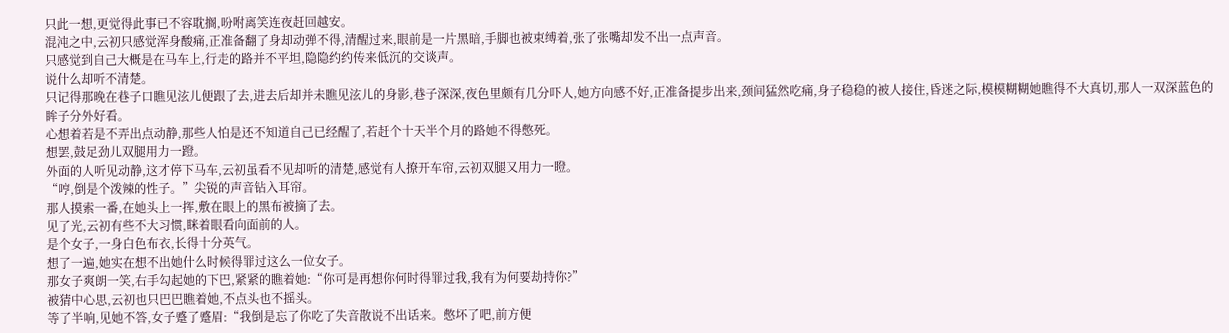只此一想,更觉得此事已不容耽搁,吩咐离笑连夜赶回越安。
混沌之中,云初只感觉浑身酸痛,正准备翻了身却动弹不得,清醒过来,眼前是一片黑暗,手脚也被束缚着,张了张嘴却发不出一点声音。
只感觉到自己大概是在马车上,行走的路并不平坦,隐隐约约传来低沉的交谈声。
说什么却听不清楚。
只记得那晚在巷子口瞧见泫儿便跟了去,进去后却并未瞧见泫儿的身影,巷子深深,夜色里颇有几分吓人,她方向感不好,正准备提步出来,颈间猛然吃痛,身子稳稳的被人接住,昏迷之际,模模糊糊她瞧得不大真切,那人一双深蓝色的眸子分外好看。
心想着若是不弄出点动静,那些人怕是还不知道自己已经醒了,若赶个十天半个月的路她不得憋死。
想罢,鼓足劲儿双腿用力一蹬。
外面的人听见动静,这才停下马车,云初虽看不见却听的清楚,感觉有人撩开车帘,云初双腿又用力一瞪。
“哼,倒是个泼辣的性子。”尖锐的声音钻入耳帘。
那人摸索一番,在她头上一挥,敷在眼上的黑布被摘了去。
见了光,云初有些不大习惯,眯着眼看向面前的人。
是个女子,一身白色布衣,长得十分英气。
想了一遍,她实在想不出她什么时候得罪过这么一位女子。
那女子爽朗一笑,右手勾起她的下巴,紧紧的瞧着她:“你可是再想你何时得罪过我,我有为何要劫持你?”
被猜中心思,云初也只巴巴瞧着她,不点头也不摇头。
等了半响,见她不答,女子蹙了蹙眉:“我倒是忘了你吃了失音散说不出话来。憋坏了吧,前方便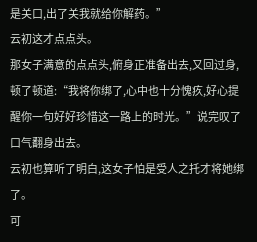是关口,出了关我就给你解药。”
云初这才点点头。
那女子满意的点点头,俯身正准备出去,又回过身,顿了顿道:“我将你绑了,心中也十分愧疚,好心提醒你一句好好珍惜这一路上的时光。”说完叹了口气翻身出去。
云初也算听了明白,这女子怕是受人之托才将她绑了。
可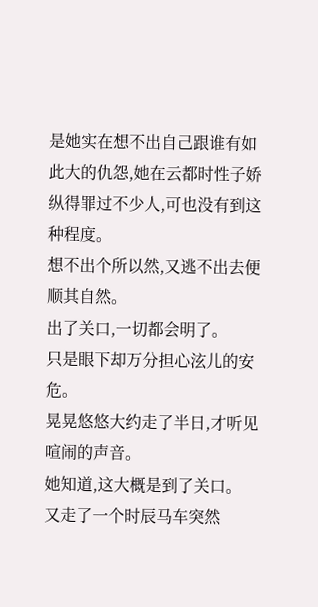是她实在想不出自己跟谁有如此大的仇怨,她在云都时性子娇纵得罪过不少人,可也没有到这种程度。
想不出个所以然,又逃不出去便顺其自然。
出了关口,一切都会明了。
只是眼下却万分担心泫儿的安危。
晃晃悠悠大约走了半日,才听见喧闹的声音。
她知道,这大概是到了关口。
又走了一个时辰马车突然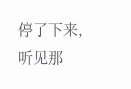停了下来,听见那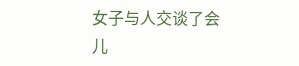女子与人交谈了会儿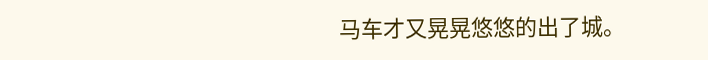马车才又晃晃悠悠的出了城。